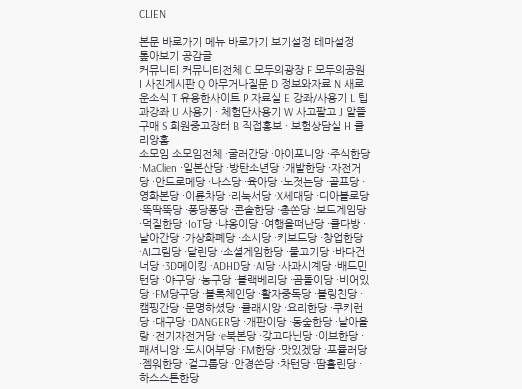CLIEN

본문 바로가기 메뉴 바로가기 보기설정 테마설정
톺아보기 공감글
커뮤니티 커뮤니티전체 C 모두의광장 F 모두의공원 I 사진게시판 Q 아무거나질문 D 정보와자료 N 새로운소식 T 유용한사이트 P 자료실 E 강좌/사용기 L 팁과강좌 U 사용기 · 체험단사용기 W 사고팔고 J 알뜰구매 S 회원중고장터 B 직접홍보 · 보험상담실 H 클리앙홈
소모임 소모임전체 ·굴러간당 ·아이포니앙 ·주식한당 ·MaClien ·일본산당 ·방탄소년당 ·개발한당 ·자전거당 ·안드로메당 ·나스당 ·육아당 ·노젓는당 ·골프당 ·영화본당 ·이륜차당 ·리눅서당 ·X세대당 ·디아블로당 ·뚝딱뚝당 ·퐁당퐁당 ·콘솔한당 ·총쏜당 ·보드게임당 ·덕질한당 ·IoT당 ·냐옹이당 ·여행을떠난당 ·클다방 ·날아간당 ·가상화폐당 ·소시당 ·키보드당 ·창업한당 ·AI그림당 ·달린당 ·소셜게임한당 ·물고기당 ·바다건너당 ·3D메이킹 ·ADHD당 ·AI당 ·사과시계당 ·배드민턴당 ·야구당 ·농구당 ·블랙베리당 ·곰돌이당 ·비어있당 ·FM당구당 ·블록체인당 ·활자중독당 ·볼링친당 ·캠핑간당 ·문명하셨당 ·클래시앙 ·요리한당 ·쿠키런당 ·대구당 ·DANGER당 ·개판이당 ·동숲한당 ·날아올랑 ·전기자전거당 ·e북본당 ·갖고다닌당 ·이브한당 ·패셔니앙 ·도시어부당 ·FM한당 ·맛있겠당 ·포뮬러당 ·젬워한당 ·걸그룹당 ·안경쓴당 ·차턴당 ·땀흘린당 ·하스스톤한당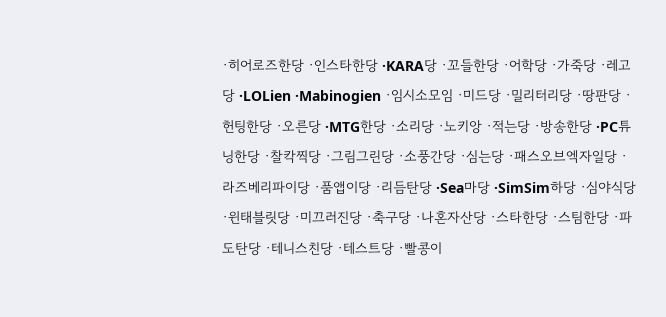·히어로즈한당 ·인스타한당 ·KARA당 ·꼬들한당 ·어학당 ·가죽당 ·레고당 ·LOLien ·Mabinogien ·임시소모임 ·미드당 ·밀리터리당 ·땅판당 ·헌팅한당 ·오른당 ·MTG한당 ·소리당 ·노키앙 ·적는당 ·방송한당 ·PC튜닝한당 ·찰칵찍당 ·그림그린당 ·소풍간당 ·심는당 ·패스오브엑자일당 ·라즈베리파이당 ·품앱이당 ·리듬탄당 ·Sea마당 ·SimSim하당 ·심야식당 ·윈태블릿당 ·미끄러진당 ·축구당 ·나혼자산당 ·스타한당 ·스팀한당 ·파도탄당 ·테니스친당 ·테스트당 ·빨콩이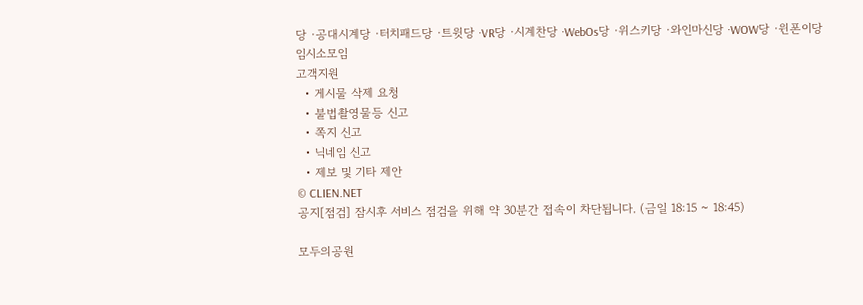당 ·공대시계당 ·터치패드당 ·트윗당 ·VR당 ·시계찬당 ·WebOs당 ·위스키당 ·와인마신당 ·WOW당 ·윈폰이당
임시소모임
고객지원
  • 게시물 삭제 요청
  • 불법촬영물등 신고
  • 쪽지 신고
  • 닉네임 신고
  • 제보 및 기타 제안
© CLIEN.NET
공지[점검] 잠시후 서비스 점검을 위해 약 30분간 접속이 차단됩니다. (금일 18:15 ~ 18:45)

모두의공원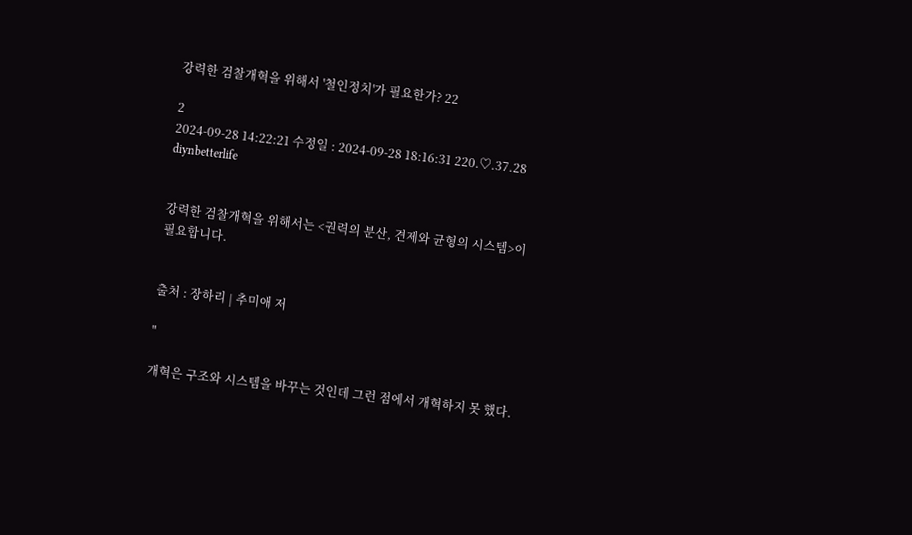강력한 검찰개혁을 위해서 '철인정치'가 필요한가? 22

2
2024-09-28 14:22:21 수정일 : 2024-09-28 18:16:31 220.♡.37.28
diynbetterlife


강력한 검찰개혁을 위해서는 <권력의 분산, 견제와 균형의 시스템>이 필요합니다.


출처 : 장하리 | 추미애 저

"

개혁은 구조와 시스템을 바꾸는 것인데 그런 점에서 개혁하지 못 했다.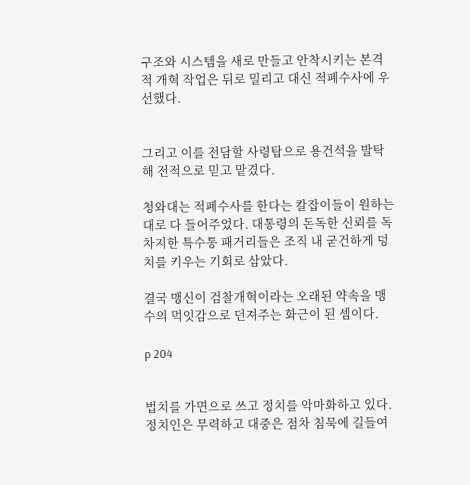구조와 시스템을 새로 만들고 안착시키는 본격적 개혁 작업은 뒤로 밀리고 대신 적폐수사에 우선했다.


그리고 이를 전담할 사령탑으로 용건석을 발탁해 전적으로 믿고 맡겼다.

청와대는 적폐수사를 한다는 칼잡이들이 원하는 대로 다 들어주었다. 대통령의 돈독한 신뢰를 독차지한 특수통 패거리들은 조직 내 굳건하게 덩치를 키우는 기회로 삼았다.

결국 맹신이 검찰개혁이라는 오래된 약속을 맹수의 먹잇감으로 던져주는 화근이 된 셈이다.

p 204


법치를 가면으로 쓰고 정치를 악마화하고 있다. 정치인은 무력하고 대중은 점차 침묵에 길들여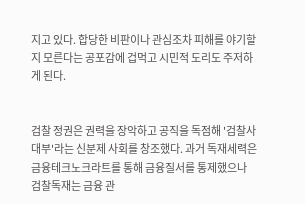지고 있다. 합당한 비판이나 관심조차 피해를 야기할지 모른다는 공포감에 겁먹고 시민적 도리도 주저하게 된다.


검찰 정권은 권력을 장악하고 공직을 독점해 '검찰사대부'라는 신분제 사회를 창조했다. 과거 독재세력은 금융테크노크라트를 통해 금융질서를 통제했으나 검찰독재는 금융 관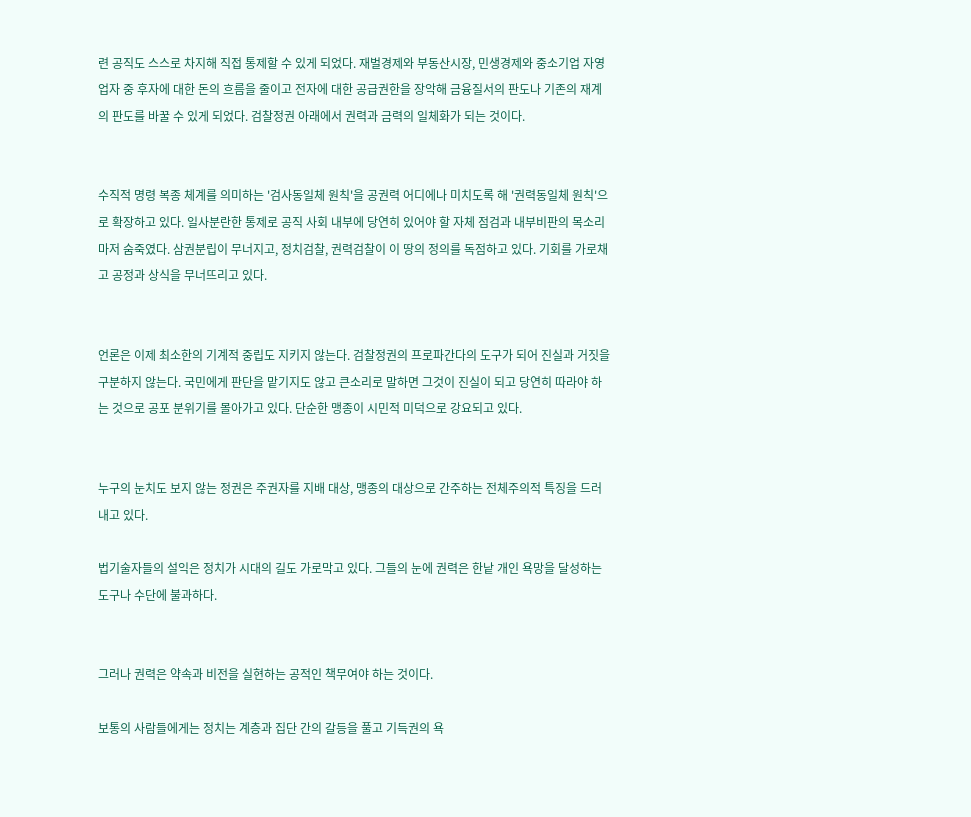련 공직도 스스로 차지해 직접 통제할 수 있게 되었다. 재벌경제와 부동산시장, 민생경제와 중소기업 자영업자 중 후자에 대한 돈의 흐름을 줄이고 전자에 대한 공급권한을 장악해 금융질서의 판도나 기존의 재계의 판도를 바꿀 수 있게 되었다. 검찰정권 아래에서 권력과 금력의 일체화가 되는 것이다.


수직적 명령 복종 체계를 의미하는 '검사동일체 원칙'을 공권력 어디에나 미치도록 해 '권력동일체 원칙'으로 확장하고 있다. 일사분란한 통제로 공직 사회 내부에 당연히 있어야 할 자체 점검과 내부비판의 목소리마저 숨죽였다. 삼권분립이 무너지고, 정치검찰, 권력검찰이 이 땅의 정의를 독점하고 있다. 기회를 가로채고 공정과 상식을 무너뜨리고 있다.


언론은 이제 최소한의 기계적 중립도 지키지 않는다. 검찰정권의 프로파간다의 도구가 되어 진실과 거짓을 구분하지 않는다. 국민에게 판단을 맡기지도 않고 큰소리로 말하면 그것이 진실이 되고 당연히 따라야 하는 것으로 공포 분위기를 몰아가고 있다. 단순한 맹종이 시민적 미덕으로 강요되고 있다.


누구의 눈치도 보지 않는 정권은 주권자를 지배 대상, 맹종의 대상으로 간주하는 전체주의적 특징을 드러내고 있다.

법기술자들의 설익은 정치가 시대의 길도 가로막고 있다. 그들의 눈에 권력은 한낱 개인 욕망을 달성하는 도구나 수단에 불과하다.


그러나 권력은 약속과 비전을 실현하는 공적인 책무여야 하는 것이다.

보통의 사람들에게는 정치는 계층과 집단 간의 갈등을 풀고 기득권의 욕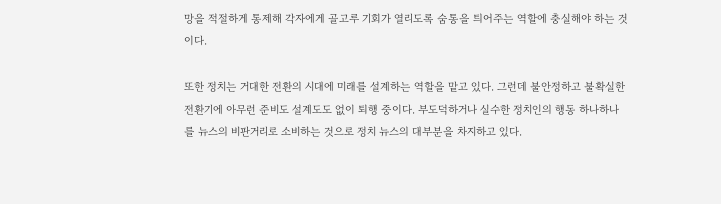망을 적절하게 통제해 각자에게 골고루 기회가 열리도록 숨통을 틔어주는 역할에 충실해야 하는 것이다.

또한 정치는 거대한 전환의 시대에 미래를 설계하는 역할을 맡고 있다. 그런데 불안정하고 불확실한 전환기에 아무런 준비도 설계도도 없이 퇴행 중이다. 부도덕하거나 실수한 정치인의 행동 하나하나를 뉴스의 비판거리로 소비하는 것으로 정치 뉴스의 대부분을 차지하고 있다.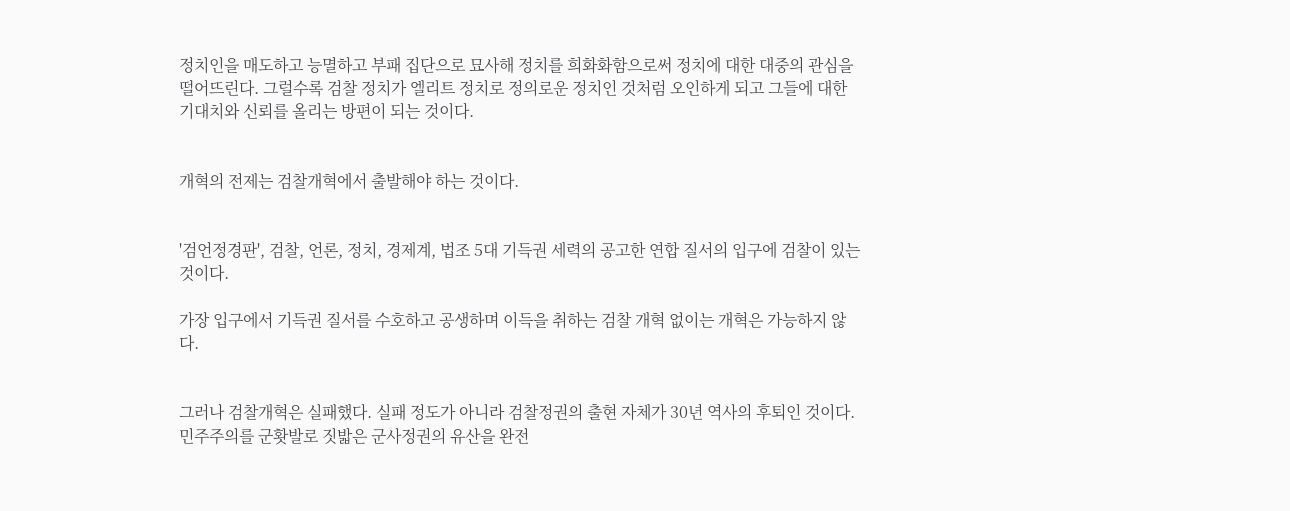정치인을 매도하고 능멸하고 부패 집단으로 묘사해 정치를 희화화함으로써 정치에 대한 대중의 관심을 떨어뜨린다. 그럴수록 검찰 정치가 엘리트 정치로 정의로운 정치인 것처럼 오인하게 되고 그들에 대한 기대치와 신뢰를 올리는 방편이 되는 것이다.


개혁의 전제는 검찰개혁에서 출발해야 하는 것이다.


'검언정경판', 검찰, 언론, 정치, 경제계, 법조 5대 기득권 세력의 공고한 연합 질서의 입구에 검찰이 있는 것이다.

가장 입구에서 기득권 질서를 수호하고 공생하며 이득을 취하는 검찰 개혁 없이는 개혁은 가능하지 않다.


그러나 검찰개혁은 실패했다. 실패 정도가 아니라 검찰정권의 출현 자체가 30년 역사의 후퇴인 것이다. 민주주의를 군홧발로 짓밟은 군사정권의 유산을 완전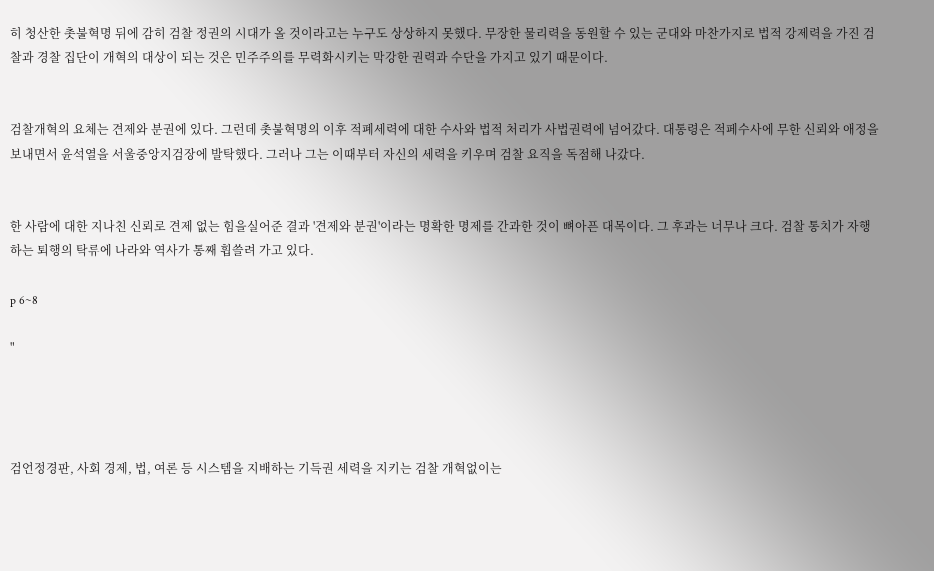히 청산한 촛불혁명 뒤에 감히 검찰 정권의 시대가 올 것이라고는 누구도 상상하지 못했다. 무장한 물리력을 동원할 수 있는 군대와 마찬가지로 법적 강제력을 가진 검찰과 경찰 집단이 개혁의 대상이 되는 것은 민주주의를 무력화시키는 막강한 권력과 수단을 가지고 있기 때문이다.


검찰개혁의 요체는 견제와 분권에 있다. 그런데 촛불혁명의 이후 적폐세력에 대한 수사와 법적 처리가 사법권력에 넘어갔다. 대통령은 적페수사에 무한 신뢰와 애정을 보내면서 윤석열을 서울중앙지검장에 발탁했다. 그러나 그는 이때부터 자신의 세력을 키우며 검찰 요직을 독점해 나갔다.


한 사람에 대한 지나친 신뢰로 견제 없는 힘을실어준 결과 '견제와 분권'이라는 명확한 명제를 간과한 것이 뼈아픈 대목이다. 그 후과는 너무나 크다. 검찰 통치가 자행하는 퇴행의 탁류에 나라와 역사가 통째 휩쓸려 가고 있다.

p 6~8

"




검언정경판, 사회 경제, 법, 여론 등 시스템을 지배하는 기득권 세력을 지키는 검찰 개혁없이는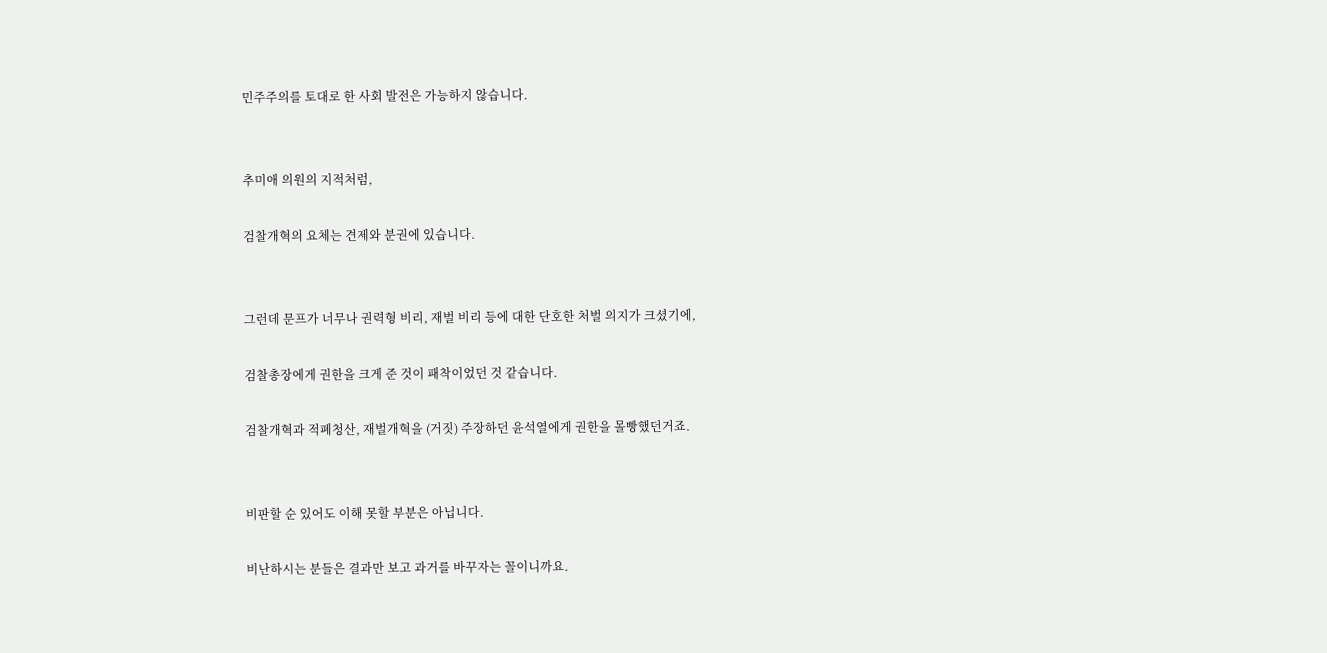민주주의를 토대로 한 사회 발전은 가능하지 않습니다.


추미애 의원의 지적처럼,

검찰개혁의 요체는 견제와 분권에 있습니다.


그런데 문프가 너무나 권력형 비리, 재벌 비리 등에 대한 단호한 처벌 의지가 크셨기에,

검찰총장에게 권한을 크게 준 것이 패착이었던 것 같습니다.

검찰개혁과 적폐청산, 재벌개혁을 (거짓) 주장하던 윤석열에게 권한을 몰빵했던거죠.


비판할 순 있어도 이해 못할 부분은 아닙니다.

비난하시는 분들은 결과만 보고 과거를 바꾸자는 꼴이니까요.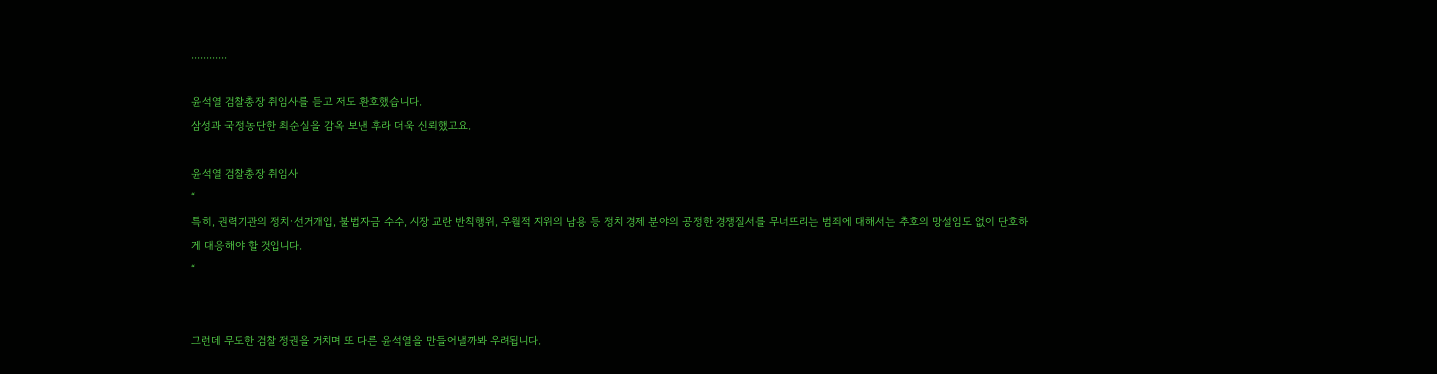............

윤석열 검찰총장 취임사를 듣고 저도 환호했습니다.
삼성과 국정농단한 최순실을 감옥 보낸 후라 더욱 신뢰했고요.

윤석열 검찰총장 취임사
“
특히, 권력기관의 정치·선거개입, 불법자금 수수, 시장 교란 반칙행위, 우월적 지위의 남용 등 정치 경제 분야의 공정한 경쟁질서를 무너뜨리는 범죄에 대해서는 추호의 망설임도 없이 단호하게 대응해야 할 것입니다.
“


그런데 무도한 검찰 정권을 거치며 또 다른 윤석열을 만들어낼까봐 우려됩니다.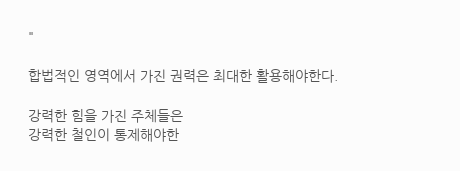"

합법적인 영역에서 가진 권력은 최대한 활용해야한다.

강력한 힘을 가진 주체들은
강력한 철인이 통제해야한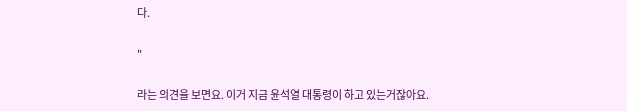다.

"

라는 의견을 보면요. 이거 지금 윤석열 대통령이 하고 있는거잖아요.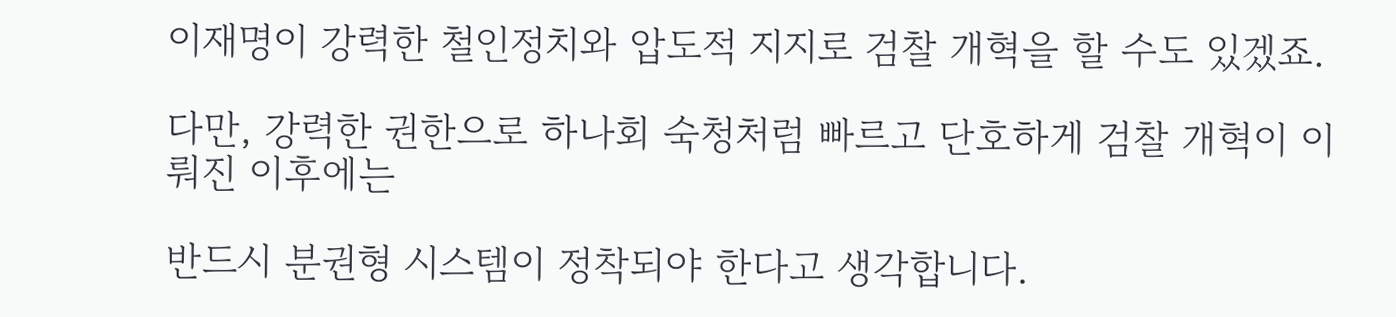이재명이 강력한 철인정치와 압도적 지지로 검찰 개혁을 할 수도 있겠죠.

다만, 강력한 권한으로 하나회 숙청처럼 빠르고 단호하게 검찰 개혁이 이뤄진 이후에는

반드시 분권형 시스템이 정착되야 한다고 생각합니다.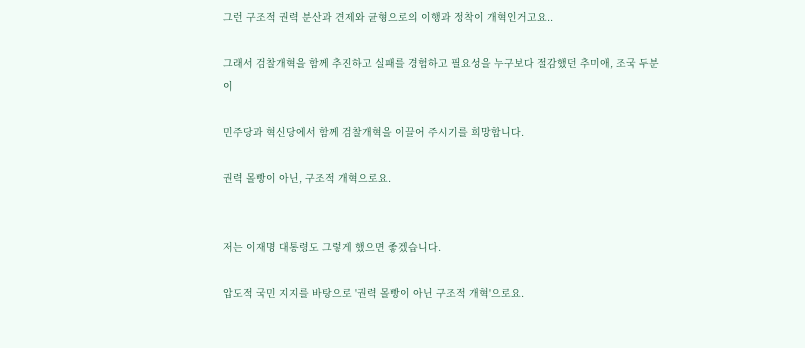그런 구조적 권력 분산과 견제와 균형으로의 이행과 정착이 개혁인거고요..

그래서 검찰개혁을 함께 추진하고 실패를 경험하고 필요성을 누구보다 절감했던 추미애, 조국 두분이

민주당과 혁신당에서 함께 검찰개혁을 이끌어 주시기를 희망합니다.

권력 몰빵이 아닌, 구조적 개혁으로요.


저는 이재명 대통령도 그렇게 했으면 좋겠습니다.

압도적 국민 지지를 바탕으로 '권력 몰빵이 아닌 구조적 개혁'으로요.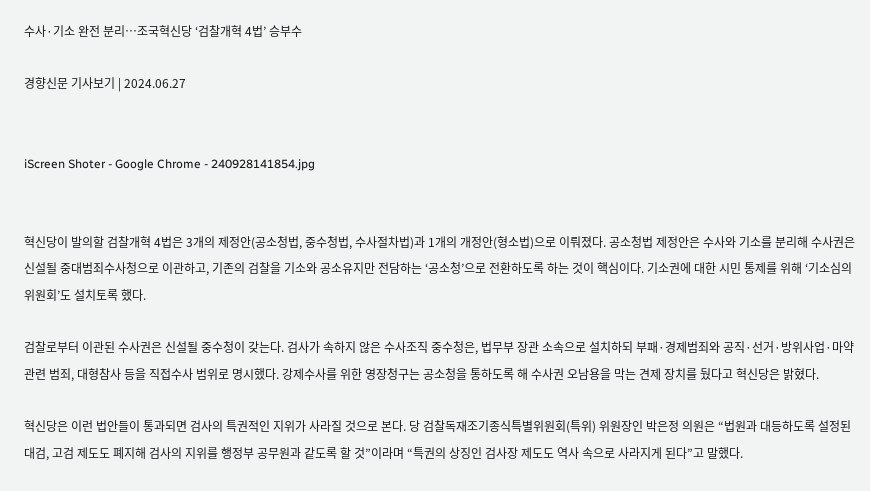수사·기소 완전 분리…조국혁신당 ‘검찰개혁 4법’ 승부수

경향신문 기사보기 | 2024.06.27


iScreen Shoter - Google Chrome - 240928141854.jpg


혁신당이 발의할 검찰개혁 4법은 3개의 제정안(공소청법, 중수청법, 수사절차법)과 1개의 개정안(형소법)으로 이뤄졌다. 공소청법 제정안은 수사와 기소를 분리해 수사권은 신설될 중대범죄수사청으로 이관하고, 기존의 검찰을 기소와 공소유지만 전담하는 ‘공소청’으로 전환하도록 하는 것이 핵심이다. 기소권에 대한 시민 통제를 위해 ‘기소심의위원회’도 설치토록 했다.

검찰로부터 이관된 수사권은 신설될 중수청이 갖는다. 검사가 속하지 않은 수사조직 중수청은, 법무부 장관 소속으로 설치하되 부패·경제범죄와 공직·선거·방위사업·마약 관련 범죄, 대형참사 등을 직접수사 범위로 명시했다. 강제수사를 위한 영장청구는 공소청을 통하도록 해 수사권 오남용을 막는 견제 장치를 뒀다고 혁신당은 밝혔다.

혁신당은 이런 법안들이 통과되면 검사의 특권적인 지위가 사라질 것으로 본다. 당 검찰독재조기종식특별위원회(특위) 위원장인 박은정 의원은 “법원과 대등하도록 설정된 대검, 고검 제도도 폐지해 검사의 지위를 행정부 공무원과 같도록 할 것”이라며 “특권의 상징인 검사장 제도도 역사 속으로 사라지게 된다”고 말했다.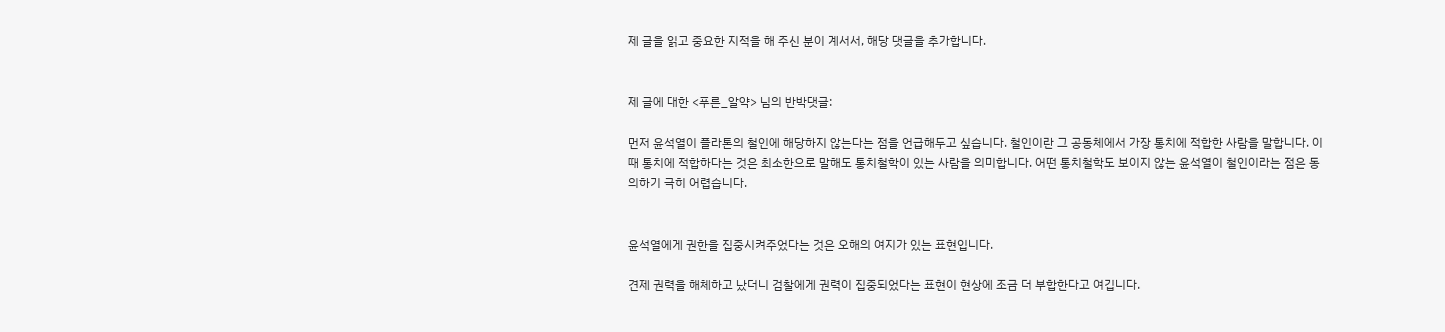제 글을 읽고 중요한 지적을 해 주신 분이 계서서, 해당 댓글을 추가합니다.


제 글에 대한 <푸른_알약> 님의 반박댓글:

먼저 윤석열이 플라톤의 철인에 해당하지 않는다는 점을 언급해두고 싶습니다. 철인이란 그 공동체에서 가장 통치에 적합한 사람을 말합니다. 이때 통치에 적합하다는 것은 최소한으로 말해도 통치철학이 있는 사람을 의미합니다. 어떤 통치철학도 보이지 않는 윤석열이 철인이라는 점은 동의하기 극히 어렵습니다.


윤석열에게 권한을 집중시켜주었다는 것은 오해의 여지가 있는 표현입니다.

견제 권력을 해체하고 났더니 검찰에게 권력이 집중되었다는 표현이 현상에 조금 더 부합한다고 여깁니다.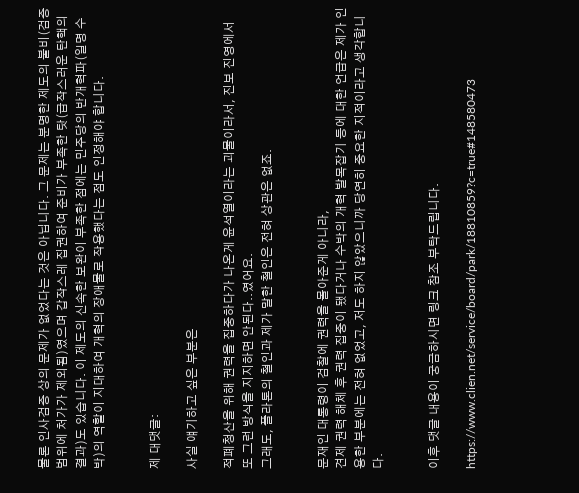물론 인사검증 상의 문제가 없었다는 것은 아닙니다. 그 문제는 분명한 제도의 불비(검증범위에 처가가 제외됨)였으며 갑작스레 집권하여 준비가 부족한 탓(급작스러운 탄핵의 결과)도 있습니다. 이 제도의 신속한 보완이 부족한 점에는 민주당의 반개혁파(일명 수박)의 역할이 지대하여 개혁의 장애물로 작용했다는 점도 인정해야 합니다.


제 대댓글:

사실 얘기하고 싶은 부분은

적폐청산을 위해 권력을 집중하다가 나온게 윤석열이라는 괴물이라서, 진보 진영에서 또 그런 방식을 지지하면 안된다..였어요.
그래도, 플라톤의 철인과 제가 말한 철인은 전혀 상관은 없죠.


문재인 대통령이 검찰에 권력을 몰아준게 아니라,
견제 권력 해체 후 권력 집중이 됐다거나 수박의 개혁 발목잡기 등에 대한 언급은 제가 인용한 부분에는 전혀 없었고, 저도 하지 않았으니까 당연히 중요한 지적이라고 생각합니다.


이후 댓글 내용이 궁금하시면 링크 참조 부탁드립니다.

https://www.clien.net/service/board/park/18810859?c=true#148580473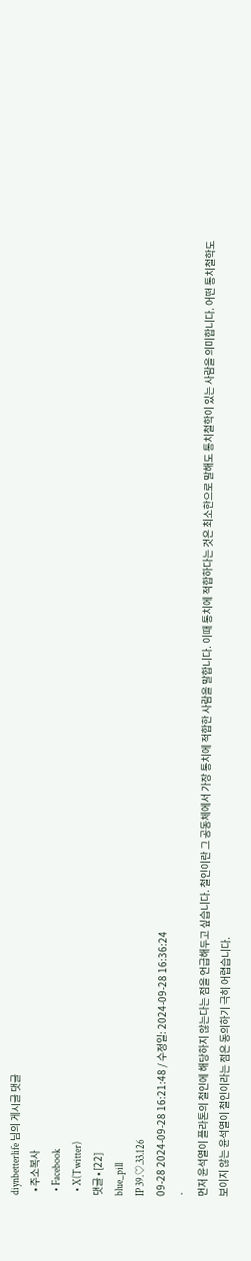diynbetterlife 님의 게시글 댓글
  • 주소복사
  • Facebook
  • X(Twitter)
댓글 • [22]
blue_pill
IP 39.♡.33.126
09-28 2024-09-28 16:21:48 / 수정일: 2024-09-28 16:36:24
·
먼저 윤석열이 플라톤의 철인에 해당하지 않는다는 점을 언급해두고 싶습니다. 철인이란 그 공동체에서 가장 통치에 적합한 사람을 말합니다. 이때 통치에 적합하다는 것은 최소한으로 말해도 통치철학이 있는 사람을 의미합니다. 어떤 통치철학도 보이지 않는 윤석열이 철인이라는 점은 동의하기 극히 어렵습니다.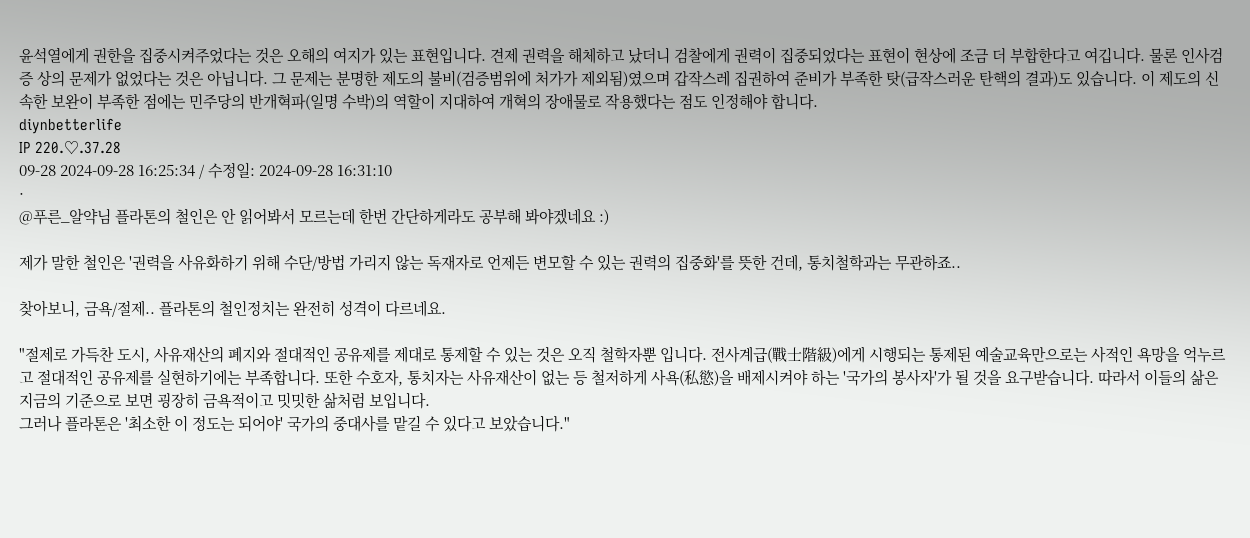윤석열에게 권한을 집중시켜주었다는 것은 오해의 여지가 있는 표현입니다. 견제 권력을 해체하고 났더니 검찰에게 권력이 집중되었다는 표현이 현상에 조금 더 부합한다고 여깁니다. 물론 인사검증 상의 문제가 없었다는 것은 아닙니다. 그 문제는 분명한 제도의 불비(검증범위에 처가가 제외됨)였으며 갑작스레 집권하여 준비가 부족한 탓(급작스러운 탄핵의 결과)도 있습니다. 이 제도의 신속한 보완이 부족한 점에는 민주당의 반개혁파(일명 수박)의 역할이 지대하여 개혁의 장애물로 작용했다는 점도 인정해야 합니다.
diynbetterlife
IP 220.♡.37.28
09-28 2024-09-28 16:25:34 / 수정일: 2024-09-28 16:31:10
·
@푸른_알약님 플라톤의 철인은 안 읽어봐서 모르는데 한번 간단하게라도 공부해 봐야겠네요 :)

제가 말한 철인은 '권력을 사유화하기 위해 수단/방법 가리지 않는 독재자로 언제든 변모할 수 있는 권력의 집중화'를 뜻한 건데, 통치철학과는 무관하죠..

찾아보니, 금욕/절제.. 플라톤의 철인정치는 완전히 성격이 다르네요.

"절제로 가득찬 도시, 사유재산의 폐지와 절대적인 공유제를 제대로 통제할 수 있는 것은 오직 철학자뿐 입니다. 전사계급(戰士階級)에게 시행되는 통제된 예술교육만으로는 사적인 욕망을 억누르고 절대적인 공유제를 실현하기에는 부족합니다. 또한 수호자, 통치자는 사유재산이 없는 등 철저하게 사욕(私慾)을 배제시켜야 하는 '국가의 봉사자'가 될 것을 요구받습니다. 따라서 이들의 삶은 지금의 기준으로 보면 굉장히 금욕적이고 밋밋한 삶처럼 보입니다.
그러나 플라톤은 '최소한 이 정도는 되어야' 국가의 중대사를 맡길 수 있다고 보았습니다."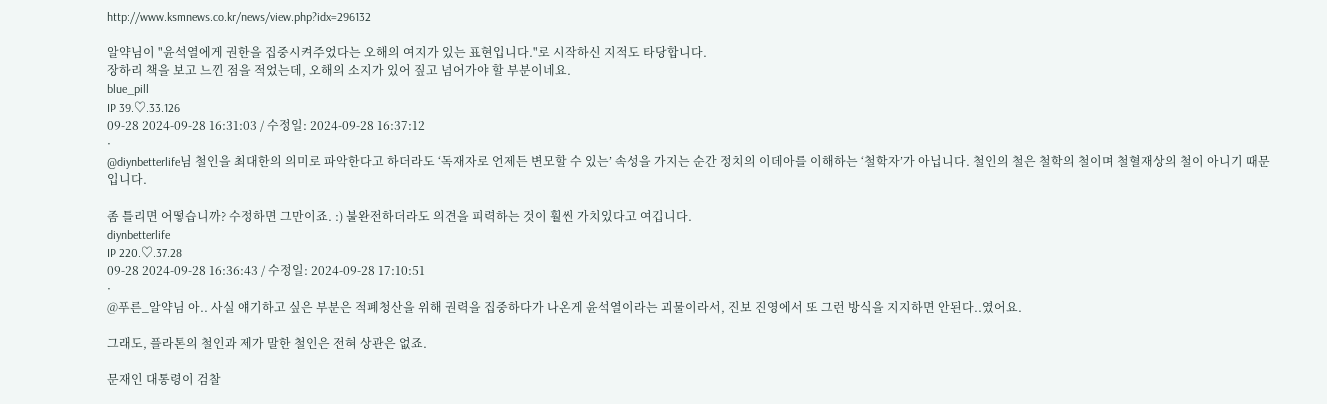http://www.ksmnews.co.kr/news/view.php?idx=296132

알약님이 "윤석열에게 권한을 집중시켜주었다는 오해의 여지가 있는 표현입니다."로 시작하신 지적도 타당합니다.
장하리 책을 보고 느낀 점을 적었는데, 오해의 소지가 있어 짚고 넘어가야 할 부분이네요.
blue_pill
IP 39.♡.33.126
09-28 2024-09-28 16:31:03 / 수정일: 2024-09-28 16:37:12
·
@diynbetterlife님 철인을 최대한의 의미로 파악한다고 하더라도 ‘독재자로 언제든 변모할 수 있는’ 속성을 가지는 순간 정치의 이데아를 이해하는 ‘철학자’가 아닙니다. 철인의 철은 철학의 철이며 철혈재상의 철이 아니기 때문입니다.

좀 틀리면 어떻습니까? 수정하면 그만이죠. :) 불완전하더라도 의견을 피력하는 것이 훨씬 가치있다고 여깁니다.
diynbetterlife
IP 220.♡.37.28
09-28 2024-09-28 16:36:43 / 수정일: 2024-09-28 17:10:51
·
@푸른_알약님 아.. 사실 얘기하고 싶은 부분은 적폐청산을 위해 권력을 집중하다가 나온게 윤석열이라는 괴물이라서, 진보 진영에서 또 그런 방식을 지지하면 안된다..였어요.

그래도, 플라톤의 철인과 제가 말한 철인은 전혀 상관은 없죠.

문재인 대통령이 검찰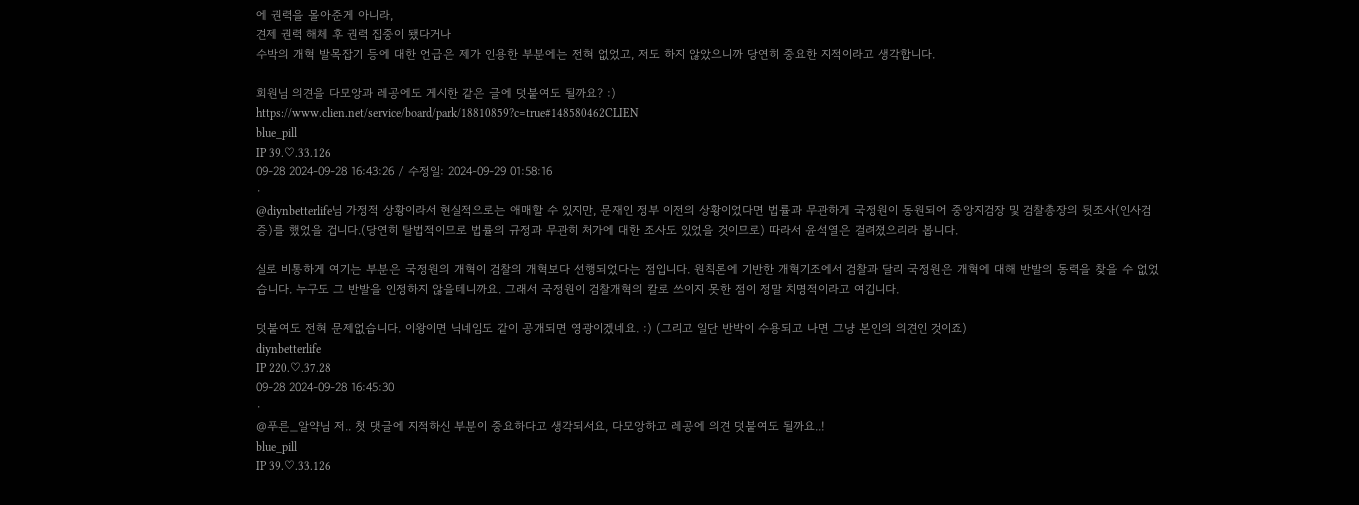에 권력을 몰아준게 아니라,
견제 권력 해체 후 권력 집중이 됐다거나
수박의 개혁 발목잡기 등에 대한 언급은 제가 인용한 부분에는 전혀 없었고, 저도 하지 않았으니까 당연히 중요한 지적이라고 생각합니다.

회원님 의견을 다모앙과 레공에도 게시한 같은 글에 덧붙여도 될까요? :)
https://www.clien.net/service/board/park/18810859?c=true#148580462CLIEN
blue_pill
IP 39.♡.33.126
09-28 2024-09-28 16:43:26 / 수정일: 2024-09-29 01:58:16
·
@diynbetterlife님 가정적 상황이라서 현실적으로는 애매할 수 있지만, 문재인 정부 이전의 상황이었다면 법률과 무관하게 국정원이 동원되어 중앙지검장 및 검찰총장의 뒷조사(인사검증)를 했었을 겁니다.(당연히 탈법적이므로 법률의 규정과 무관히 처가에 대한 조사도 있었을 것이므로) 따라서 윤석열은 걸려졌으리라 봅니다.

실로 비통하게 여기는 부분은 국정원의 개혁이 검찰의 개혁보다 선행되었다는 점입니다. 원칙론에 기반한 개혁기조에서 검찰과 달리 국정원은 개혁에 대해 반발의 동력을 찾을 수 없었습니다. 누구도 그 반발을 인정하지 않을테니까요. 그래서 국정원이 검찰개혁의 칼로 쓰이지 못한 점이 정말 치명적이라고 여깁니다.

덧붙여도 전혀 문제없습니다. 이왕이면 닉네임도 같이 공개되면 영광이겠네요. :) (그리고 일단 반박이 수용되고 나면 그냥 본인의 의견인 것이죠)
diynbetterlife
IP 220.♡.37.28
09-28 2024-09-28 16:45:30
·
@푸른_알약님 저.. 첫 댓글에 지적하신 부분이 중요하다고 생각되서요, 다모앙하고 레공에 의견 덧붙여도 될까요..!
blue_pill
IP 39.♡.33.126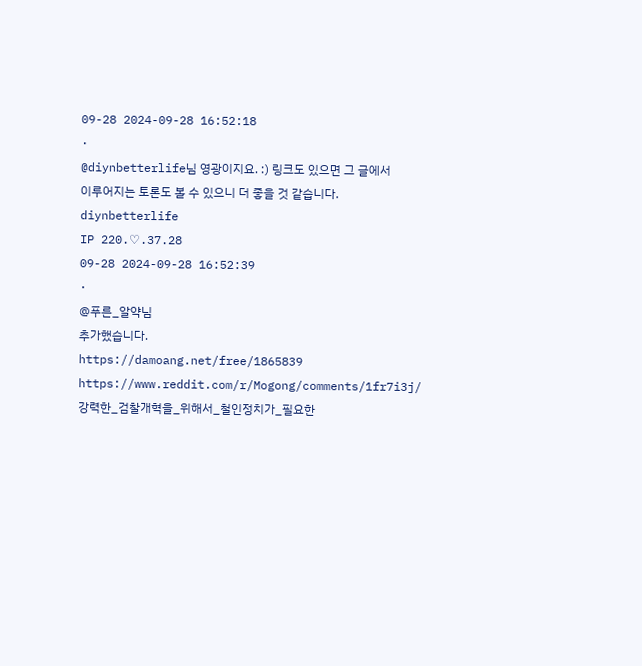09-28 2024-09-28 16:52:18
·
@diynbetterlife님 영광이지요. :) 링크도 있으면 그 글에서 이루어지는 토론도 볼 수 있으니 더 좋을 것 같습니다.
diynbetterlife
IP 220.♡.37.28
09-28 2024-09-28 16:52:39
·
@푸른_알약님
추가했습니다.
https://damoang.net/free/1865839
https://www.reddit.com/r/Mogong/comments/1fr7i3j/강력한_검찰개혁을_위해서_철인정치가_필요한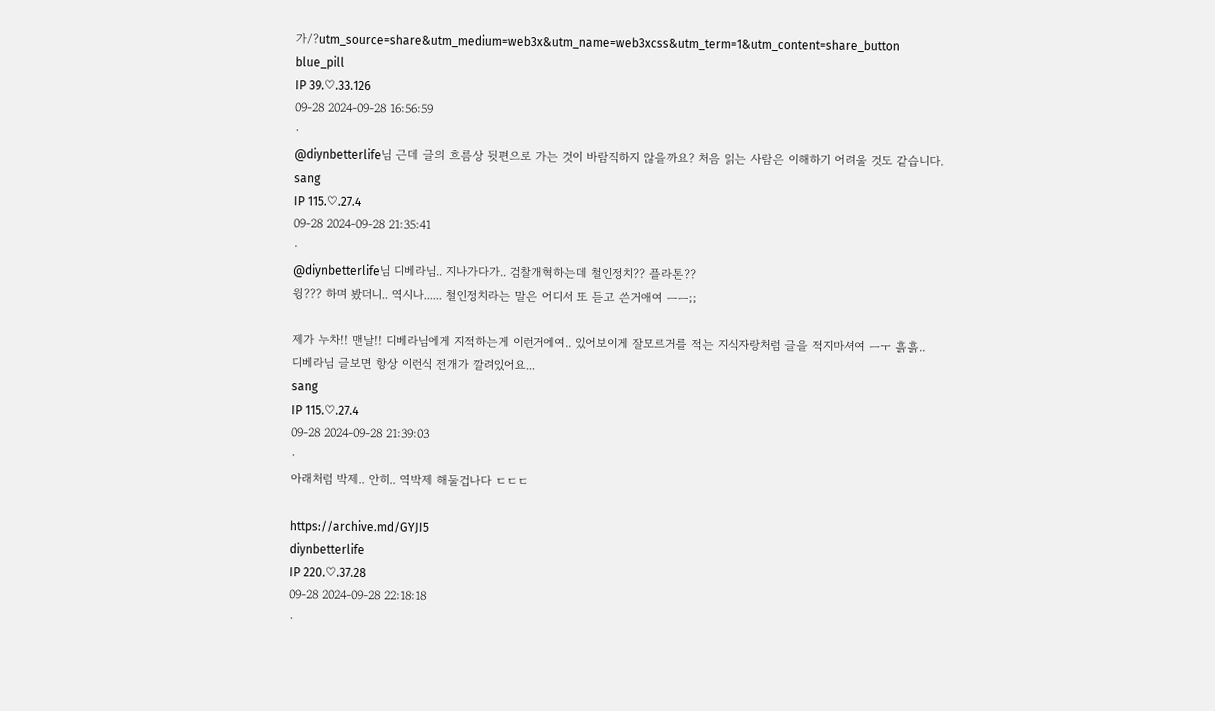가/?utm_source=share&utm_medium=web3x&utm_name=web3xcss&utm_term=1&utm_content=share_button
blue_pill
IP 39.♡.33.126
09-28 2024-09-28 16:56:59
·
@diynbetterlife님 근데 글의 흐름상 뒷편으로 가는 것이 바람직하지 않을까요? 처음 읽는 사람은 이해하기 어려울 것도 같습니다.
sang
IP 115.♡.27.4
09-28 2024-09-28 21:35:41
·
@diynbetterlife님 디베라님.. 지나가다가.. 검찰개혁하는데 철인정치?? 플라톤??
윙??? 하며 봤더니.. 역시나...... 철인정치라는 말은 어디서 또 듣고 쓴거애여 ㅡㅡ;;

제가 누차!! 맨날!! 디베라님에게 지적하는게 이런거에여.. 있어보이게 잘모르거를 적는 지식자랑처럼 글을 적지마셔여 ㅡㅜ 흙흙..
디베라님 글보면 항상 이런식 전개가 깔려있어요...
sang
IP 115.♡.27.4
09-28 2024-09-28 21:39:03
·
아래처럼 박제.. 안히.. 역박제 해둘겁나다 ㄷㄷㄷ

https://archive.md/GYJI5
diynbetterlife
IP 220.♡.37.28
09-28 2024-09-28 22:18:18
·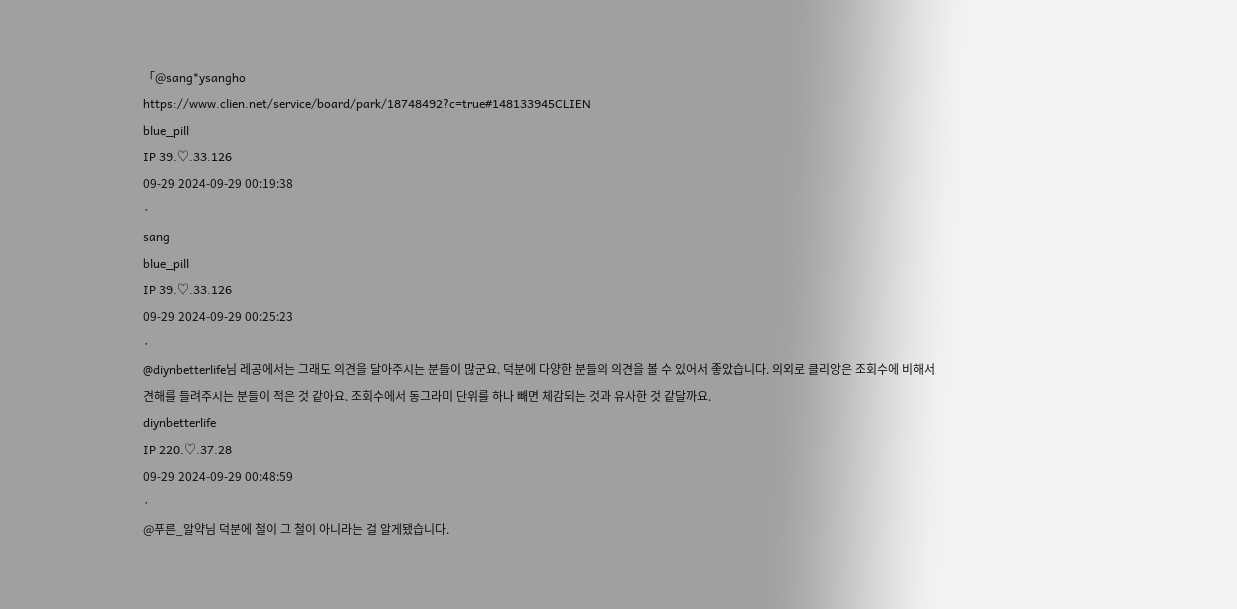「@sang*ysangho
https://www.clien.net/service/board/park/18748492?c=true#148133945CLIEN
blue_pill
IP 39.♡.33.126
09-29 2024-09-29 00:19:38
·
sang
blue_pill
IP 39.♡.33.126
09-29 2024-09-29 00:25:23
·
@diynbetterlife님 레공에서는 그래도 의견을 달아주시는 분들이 많군요. 덕분에 다양한 분들의 의견을 볼 수 있어서 좋았습니다. 의외로 클리앙은 조회수에 비해서 견해를 들려주시는 분들이 적은 것 같아요. 조회수에서 동그라미 단위를 하나 빼면 체감되는 것과 유사한 것 같달까요.
diynbetterlife
IP 220.♡.37.28
09-29 2024-09-29 00:48:59
·
@푸른_알약님 덕분에 철이 그 철이 아니라는 걸 알게됐습니다.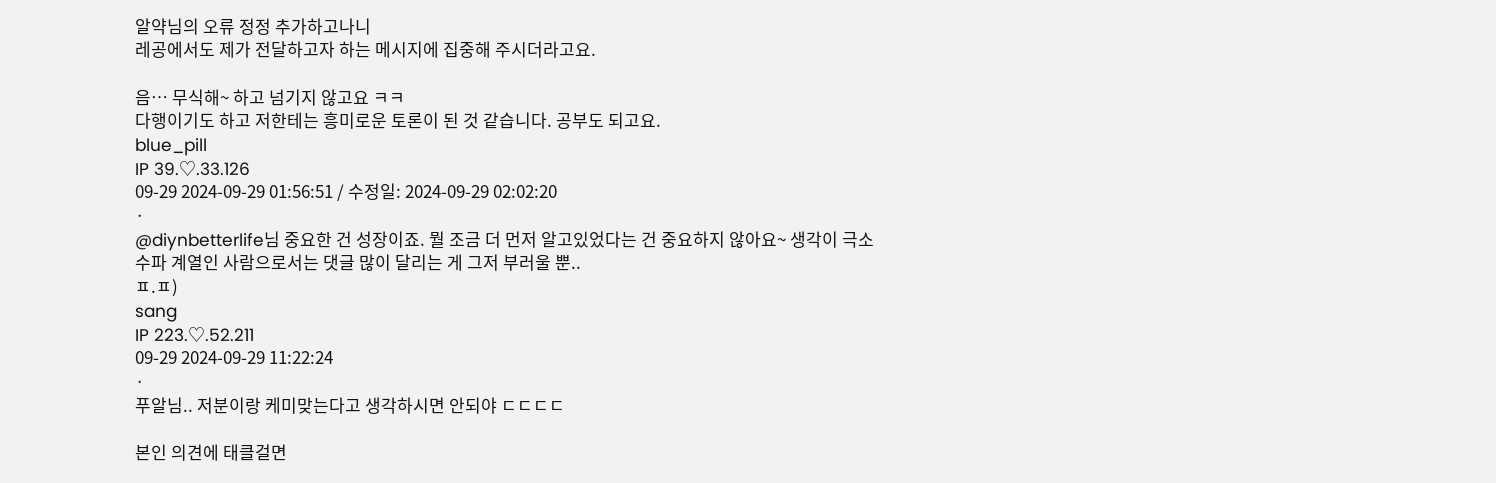알약님의 오류 정정 추가하고나니
레공에서도 제가 전달하고자 하는 메시지에 집중해 주시더라고요.

음… 무식해~ 하고 넘기지 않고요 ㅋㅋ
다행이기도 하고 저한테는 흥미로운 토론이 된 것 같습니다. 공부도 되고요.
blue_pill
IP 39.♡.33.126
09-29 2024-09-29 01:56:51 / 수정일: 2024-09-29 02:02:20
·
@diynbetterlife님 중요한 건 성장이죠. 뭘 조금 더 먼저 알고있었다는 건 중요하지 않아요~ 생각이 극소수파 계열인 사람으로서는 댓글 많이 달리는 게 그저 부러울 뿐..
ㅍ.ㅍ)
sang
IP 223.♡.52.211
09-29 2024-09-29 11:22:24
·
푸알님.. 저분이랑 케미맞는다고 생각하시면 안되야 ㄷㄷㄷㄷ

본인 의견에 태클걸면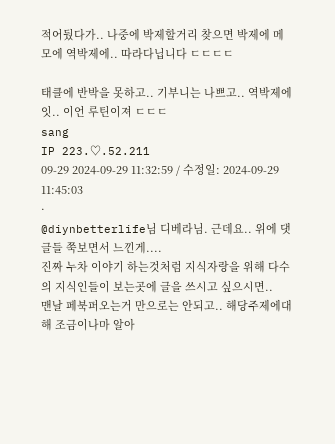적어뒀다가.. 나중에 박제할거리 찾으면 박제에 메모에 역박제에.. 따라다닙니다 ㄷㄷㄷㄷ

태클에 반박을 못하고.. 기부니는 나쁘고.. 역박제에잇.. 이언 루틴이져 ㄷㄷㄷ
sang
IP 223.♡.52.211
09-29 2024-09-29 11:32:59 / 수정일: 2024-09-29 11:45:03
·
@diynbetterlife님 디베라님. 근데요.. 위에 댓글들 쭉보면서 느낀게....
진짜 누차 이야기 하는것처럼 지식자랑을 위해 다수의 지식인들이 보는곳에 글을 쓰시고 싶으시면..
맨날 페북퍼오는거 만으로는 안되고.. 해당주제에대해 조금이나마 알아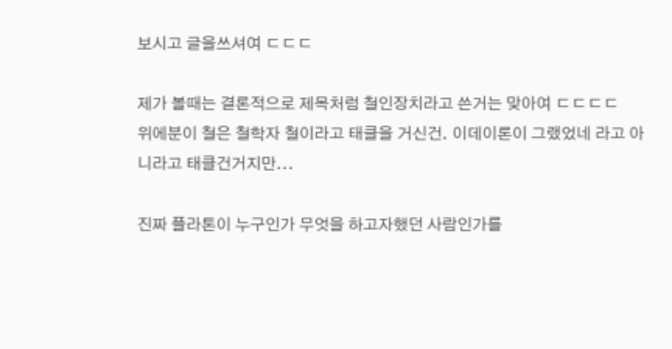보시고 글을쓰셔여 ㄷㄷㄷ

제가 볼때는 결론적으로 제목처럼 철인장치라고 쓴거는 맞아여 ㄷㄷㄷㄷ
위에분이 철은 철학자 철이라고 태클을 거신건. 이데이론이 그랬었네 라고 아니라고 태클건거지만...

진짜 플라톤이 누구인가 무엇을 하고자했던 사람인가를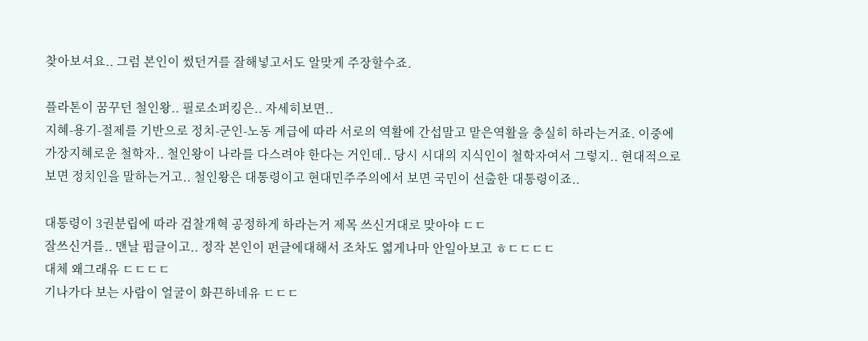찾아보셔요.. 그럼 본인이 썼던거를 잘해넣고서도 알맞게 주장할수죠.

플라톤이 꿈꾸던 철인왕.. 필로소퍼킹은.. 자세히보면..
지혜-용기-절제를 기반으로 정치-군인-노동 계급에 따라 서로의 역활에 간섭말고 맡은역활을 충실히 하라는거죠. 이중에 가장지혜로운 철학자.. 철인왕이 나라를 다스려야 한다는 거인데.. 당시 시대의 지식인이 철학자여서 그렇지.. 현대적으로 보면 정치인을 말하는거고.. 철인왕은 대통령이고 현대민주주의에서 보면 국민이 선출한 대통령이죠..

대통령이 3권분립에 따라 검찰개혁 공정하게 하라는거 제목 쓰신거대로 맞아야 ㄷㄷ
잘쓰신거를.. 맨날 펌글이고.. 정작 본인이 펀글에대해서 조차도 엷게나마 안일아보고 ㅎㄷㄷㄷㄷ
대체 왜그래유 ㄷㄷㄷㄷ
기나가다 보는 사람이 얼굴이 화끈하네유 ㄷㄷㄷ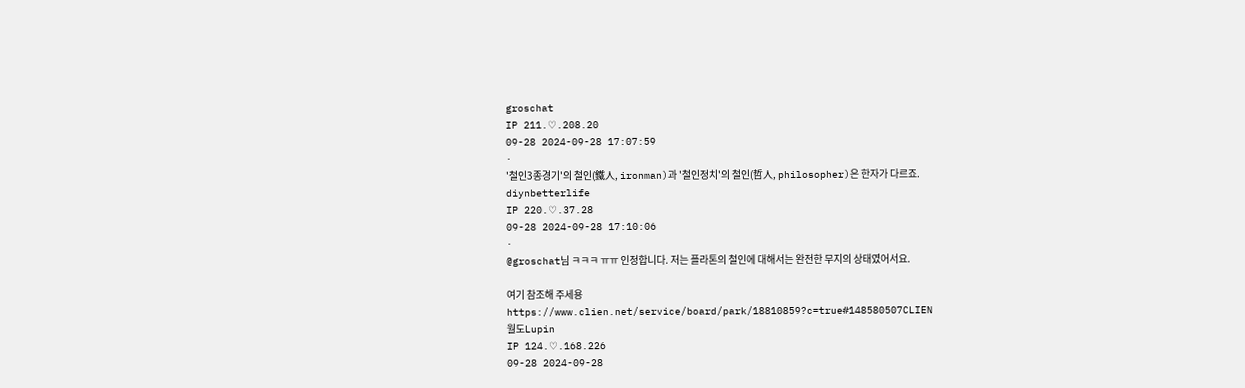groschat
IP 211.♡.208.20
09-28 2024-09-28 17:07:59
·
'철인3종경기'의 철인(鐵人, ironman)과 '철인정치'의 철인(哲人, philosopher)은 한자가 다르죠.
diynbetterlife
IP 220.♡.37.28
09-28 2024-09-28 17:10:06
·
@groschat님 ㅋㅋㅋ ㅠㅠ 인정합니다. 저는 플라톤의 철인에 대해서는 완전한 무지의 상태였어서요.

여기 참조해 주세용
https://www.clien.net/service/board/park/18810859?c=true#148580507CLIEN
월도Lupin
IP 124.♡.168.226
09-28 2024-09-28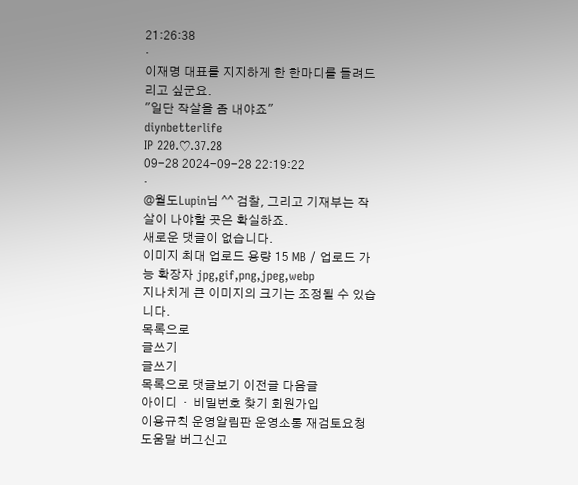21:26:38
·
이재명 대표를 지지하게 한 한마디를 들려드리고 싶군요.
"일단 작살을 좀 내야죠"
diynbetterlife
IP 220.♡.37.28
09-28 2024-09-28 22:19:22
·
@월도Lupin님 ^^ 검찰, 그리고 기재부는 작살이 나야할 곳은 확실하죠.
새로운 댓글이 없습니다.
이미지 최대 업로드 용량 15 MB / 업로드 가능 확장자 jpg,gif,png,jpeg,webp
지나치게 큰 이미지의 크기는 조정될 수 있습니다.
목록으로
글쓰기
글쓰기
목록으로 댓글보기 이전글 다음글
아이디  ·  비밀번호 찾기 회원가입
이용규칙 운영알림판 운영소통 재검토요청 도움말 버그신고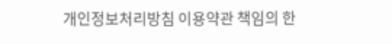개인정보처리방침 이용약관 책임의 한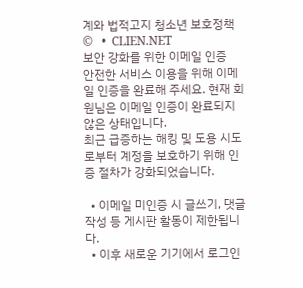계와 법적고지 청소년 보호정책
©   •  CLIEN.NET
보안 강화를 위한 이메일 인증
안전한 서비스 이용을 위해 이메일 인증을 완료해 주세요. 현재 회원님은 이메일 인증이 완료되지 않은 상태입니다.
최근 급증하는 해킹 및 도용 시도로부터 계정을 보호하기 위해 인증 절차가 강화되었습니다.

  • 이메일 미인증 시 글쓰기, 댓글 작성 등 게시판 활동이 제한됩니다.
  • 이후 새로운 기기에서 로그인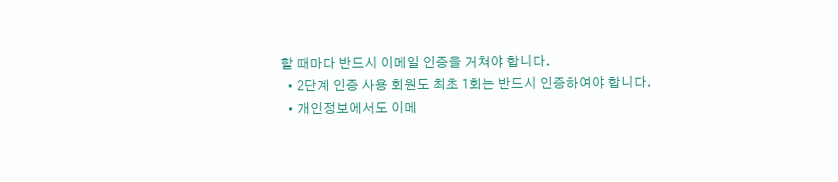할 때마다 반드시 이메일 인증을 거쳐야 합니다.
  • 2단계 인증 사용 회원도 최초 1회는 반드시 인증하여야 합니다.
  • 개인정보에서도 이메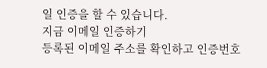일 인증을 할 수 있습니다.
지금 이메일 인증하기
등록된 이메일 주소를 확인하고 인증번호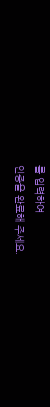를 입력하여
인증을 완료해 주세요.